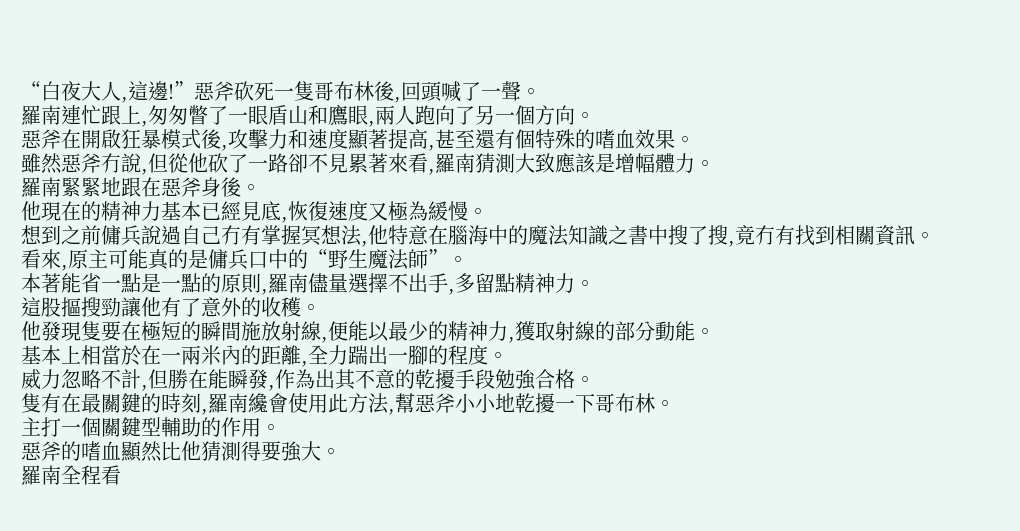“白夜大人,這邊!”惡斧砍死一隻哥布林後,回頭喊了一聲。
羅南連忙跟上,匆匆瞥了一眼盾山和鷹眼,兩人跑向了另一個方向。
惡斧在開啟狂暴模式後,攻擊力和速度顯著提高,甚至還有個特殊的嗜血效果。
雖然惡斧冇說,但從他砍了一路卻不見累著來看,羅南猜測大致應該是增幅體力。
羅南緊緊地跟在惡斧身後。
他現在的精神力基本已經見底,恢復速度又極為緩慢。
想到之前傭兵說過自己冇有掌握冥想法,他特意在腦海中的魔法知識之書中搜了搜,竟冇有找到相關資訊。
看來,原主可能真的是傭兵口中的“野生魔法師”。
本著能省一點是一點的原則,羅南儘量選擇不出手,多留點精神力。
這股摳搜勁讓他有了意外的收穫。
他發現隻要在極短的瞬間施放射線,便能以最少的精神力,獲取射線的部分動能。
基本上相當於在一兩米內的距離,全力踹出一腳的程度。
威力忽略不計,但勝在能瞬發,作為出其不意的乾擾手段勉強合格。
隻有在最關鍵的時刻,羅南纔會使用此方法,幫惡斧小小地乾擾一下哥布林。
主打一個關鍵型輔助的作用。
惡斧的嗜血顯然比他猜測得要強大。
羅南全程看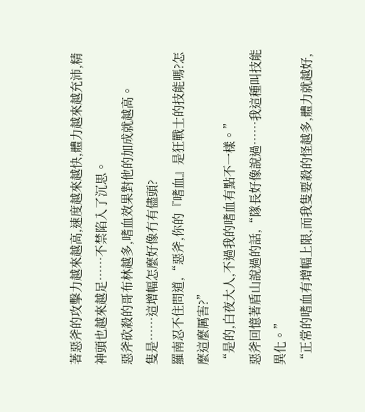著惡斧的攻擊力越來越高,速度越來越快,體力越來越充沛,精神頭也越來越足……不禁陷入了沉思。
惡斧砍殺的哥布林越多,嗜血效果對他的加成就越高。
隻是……這增幅怎麼好像冇有儘頭?
羅南忍不住問道,“惡斧,你的『嗜血』是狂戰士的技能嗎?怎麼這麼厲害?”
“是的,白夜大人,不過我的嗜血有點不一樣。”
惡斧回憶著盾山說過的話,“隊長好像說過……我這種叫技能異化。”
“正常的嗜血有增幅上限,而我隻要殺的怪越多,體力就越好,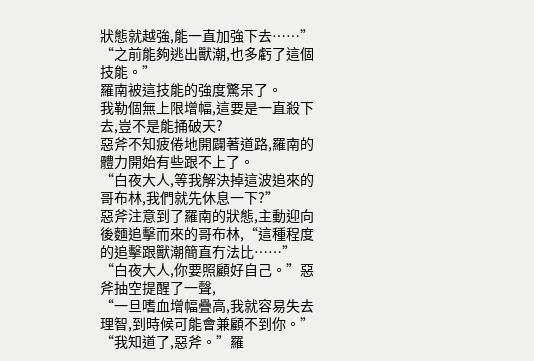狀態就越強,能一直加強下去……”
“之前能夠逃出獸潮,也多虧了這個技能。”
羅南被這技能的強度驚呆了。
我勒個無上限增幅,這要是一直殺下去,豈不是能捅破天?
惡斧不知疲倦地開闢著道路,羅南的體力開始有些跟不上了。
“白夜大人,等我解決掉這波追來的哥布林,我們就先休息一下?”
惡斧注意到了羅南的狀態,主動迎向後麵追擊而來的哥布林,“這種程度的追擊跟獸潮簡直冇法比……”
“白夜大人,你要照顧好自己。”惡斧抽空提醒了一聲,
“一旦嗜血增幅疊高,我就容易失去理智,到時候可能會兼顧不到你。”
“我知道了,惡斧。”羅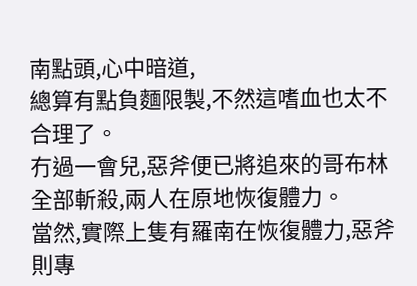南點頭,心中暗道,
總算有點負麵限製,不然這嗜血也太不合理了。
冇過一會兒,惡斧便已將追來的哥布林全部斬殺,兩人在原地恢復體力。
當然,實際上隻有羅南在恢復體力,惡斧則專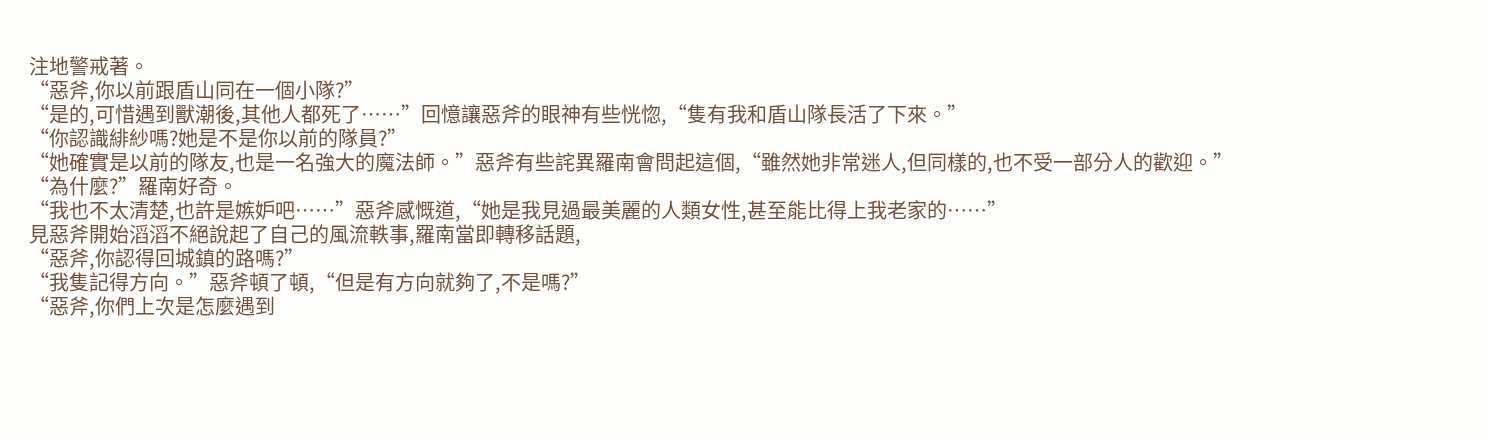注地警戒著。
“惡斧,你以前跟盾山同在一個小隊?”
“是的,可惜遇到獸潮後,其他人都死了……”回憶讓惡斧的眼神有些恍惚,“隻有我和盾山隊長活了下來。”
“你認識緋紗嗎?她是不是你以前的隊員?”
“她確實是以前的隊友,也是一名強大的魔法師。”惡斧有些詫異羅南會問起這個,“雖然她非常迷人,但同樣的,也不受一部分人的歡迎。”
“為什麼?”羅南好奇。
“我也不太清楚,也許是嫉妒吧……”惡斧感慨道,“她是我見過最美麗的人類女性,甚至能比得上我老家的……”
見惡斧開始滔滔不絕說起了自己的風流軼事,羅南當即轉移話題,
“惡斧,你認得回城鎮的路嗎?”
“我隻記得方向。”惡斧頓了頓,“但是有方向就夠了,不是嗎?”
“惡斧,你們上次是怎麼遇到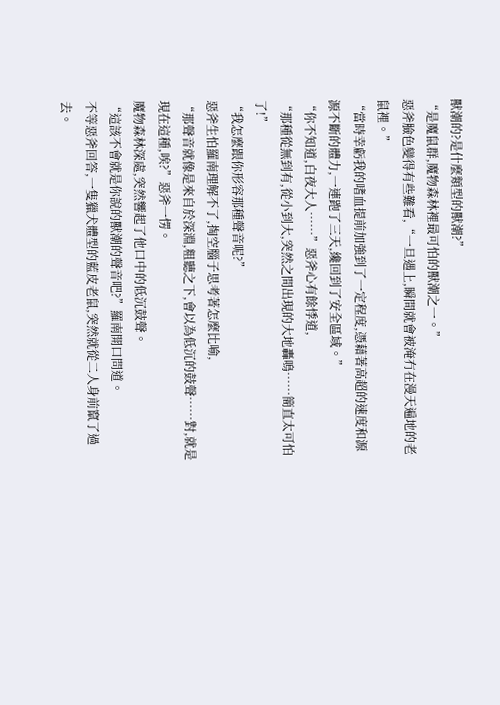獸潮的?是什麼類型的獸潮?”
“是魔鼠群,魔物森林裡最可怕的獸潮之一。”
惡斧臉色變得有些難看,“一旦遇上,瞬間就會被淹冇在漫天遍地的老鼠裡。”
“當時幸虧我的嗜血提前加強到了一定程度,憑藉著高超的速度和源源不斷的體力,一連跑了三天,纔回到了安全區域。”
“你不知道,白夜大人……”惡斧心有餘悸道,
“那種從無到有,從小到大,突然之間出現的大地轟鳴……簡直太可怕了!”
“我怎麼跟你形容那種聲音呢?”
惡斧生怕羅南理解不了,掏空腦子思考著怎麼比喻,
“那聲音就像是來自於深淵,粗聽之下,會以為低沉的鼓聲……對,就是現在這種,唉?”惡斧一愣。
魔物森林深處,突然響起了他口中的低沉鼓聲。
“這該不會就是你說的獸潮的聲音吧?”羅南開口問道。
不等惡斧回答,一隻獵犬體型的藍皮老鼠,突然就從二人身前竄了過去。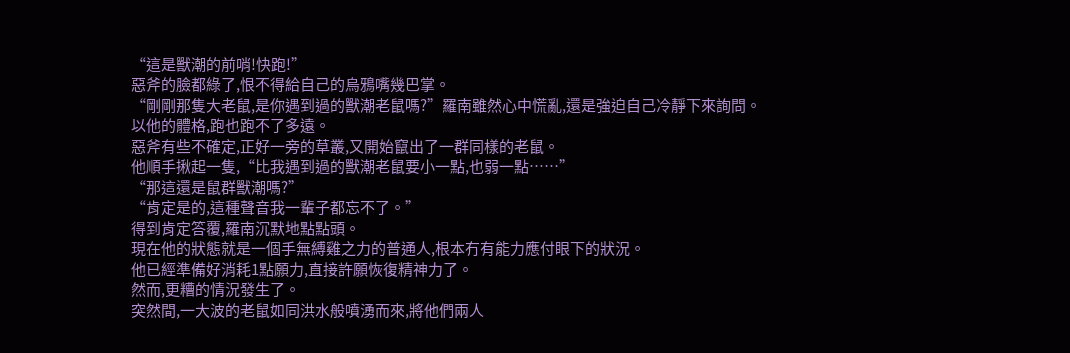“這是獸潮的前哨!快跑!”
惡斧的臉都綠了,恨不得給自己的烏鴉嘴幾巴掌。
“剛剛那隻大老鼠,是你遇到過的獸潮老鼠嗎?”羅南雖然心中慌亂,還是強迫自己冷靜下來詢問。
以他的體格,跑也跑不了多遠。
惡斧有些不確定,正好一旁的草叢,又開始竄出了一群同樣的老鼠。
他順手揪起一隻,“比我遇到過的獸潮老鼠要小一點,也弱一點……”
“那這還是鼠群獸潮嗎?”
“肯定是的,這種聲音我一輩子都忘不了。”
得到肯定答覆,羅南沉默地點點頭。
現在他的狀態就是一個手無縛雞之力的普通人,根本冇有能力應付眼下的狀況。
他已經準備好消耗1點願力,直接許願恢復精神力了。
然而,更糟的情況發生了。
突然間,一大波的老鼠如同洪水般噴湧而來,將他們兩人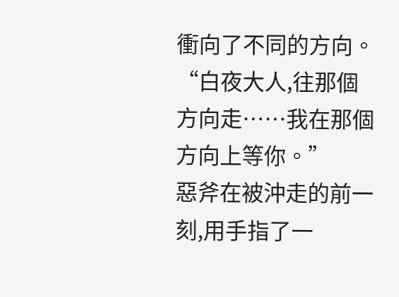衝向了不同的方向。
“白夜大人,往那個方向走……我在那個方向上等你。”
惡斧在被沖走的前一刻,用手指了一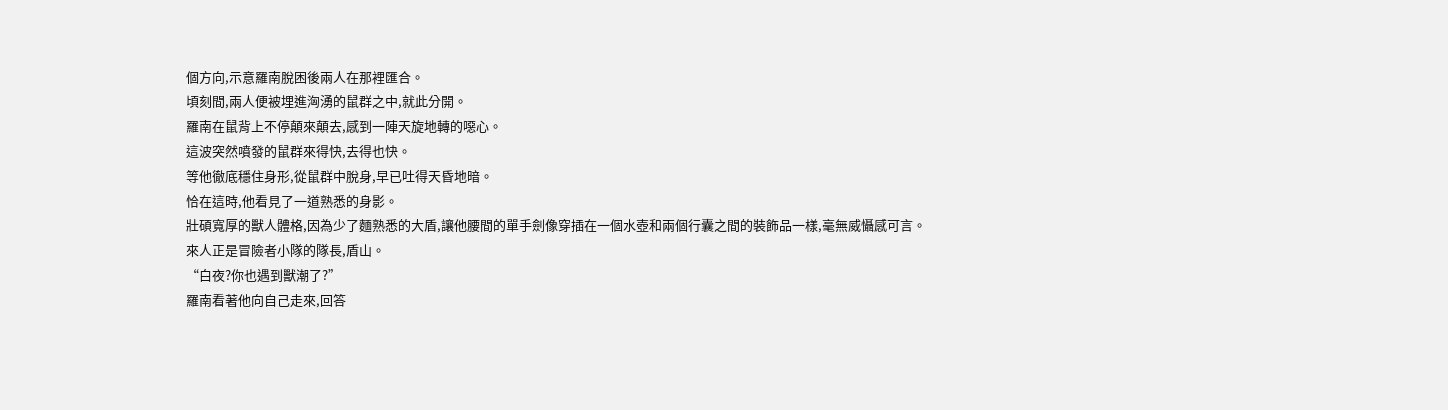個方向,示意羅南脫困後兩人在那裡匯合。
頃刻間,兩人便被埋進洶湧的鼠群之中,就此分開。
羅南在鼠背上不停顛來顛去,感到一陣天旋地轉的噁心。
這波突然噴發的鼠群來得快,去得也快。
等他徹底穩住身形,從鼠群中脫身,早已吐得天昏地暗。
恰在這時,他看見了一道熟悉的身影。
壯碩寬厚的獸人體格,因為少了麵熟悉的大盾,讓他腰間的單手劍像穿插在一個水壺和兩個行囊之間的裝飾品一樣,毫無威懾感可言。
來人正是冒險者小隊的隊長,盾山。
“白夜?你也遇到獸潮了?”
羅南看著他向自己走來,回答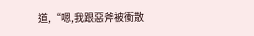道,“嗯,我跟惡斧被衝散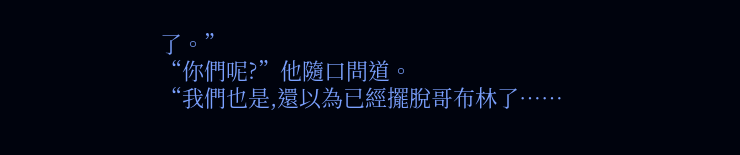了。”
“你們呢?”他隨口問道。
“我們也是,還以為已經擺脫哥布林了……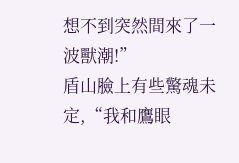想不到突然間來了一波獸潮!”
盾山臉上有些驚魂未定,“我和鷹眼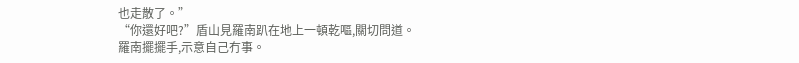也走散了。”
“你還好吧?”盾山見羅南趴在地上一頓乾嘔,關切問道。
羅南擺擺手,示意自己冇事。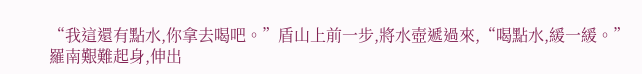“我這還有點水,你拿去喝吧。”盾山上前一步,將水壺遞過來,“喝點水,緩一緩。”
羅南艱難起身,伸出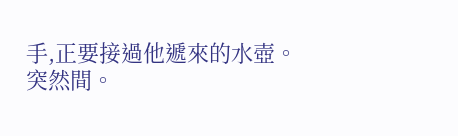手,正要接過他遞來的水壺。
突然間。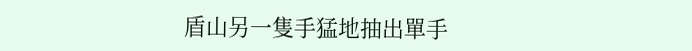盾山另一隻手猛地抽出單手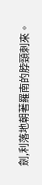劍,利落地朝著羅南的脖頸刺來。